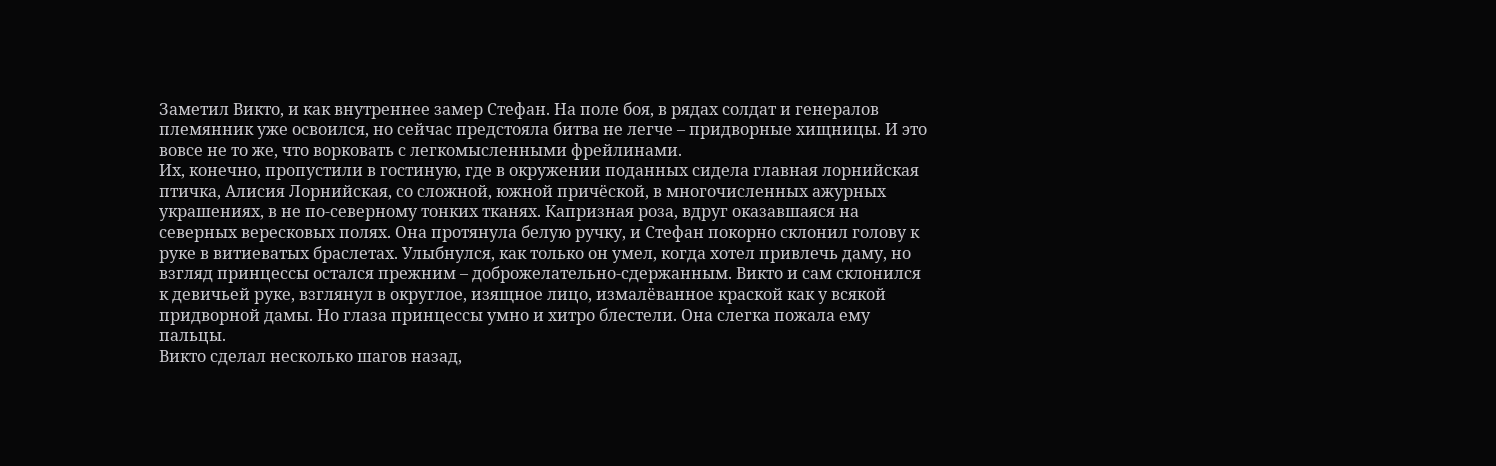Заметил Викто, и как внутреннее замер Стефан. На поле боя, в рядах солдат и генералов племянник уже освоился, но сейчас предстояла битва не легче – придворные хищницы. И это вовсе не то же, что ворковать с легкомысленными фрейлинами.
Их, конечно, пропустили в гостиную, где в окружении поданных сидела главная лорнийская птичка, Алисия Лорнийская, со сложной, южной причёской, в многочисленных ажурных украшениях, в не по-северному тонких тканях. Капризная роза, вдруг оказавшаяся на северных вересковых полях. Она протянула белую ручку, и Стефан покорно склонил голову к руке в витиеватых браслетах. Улыбнулся, как только он умел, когда хотел привлечь даму, но взгляд принцессы остался прежним – доброжелательно-сдержанным. Викто и сам склонился к девичьей руке, взглянул в округлое, изящное лицо, измалёванное краской как у всякой придворной дамы. Но глаза принцессы умно и хитро блестели. Она слегка пожала ему пальцы.
Викто сделал несколько шагов назад,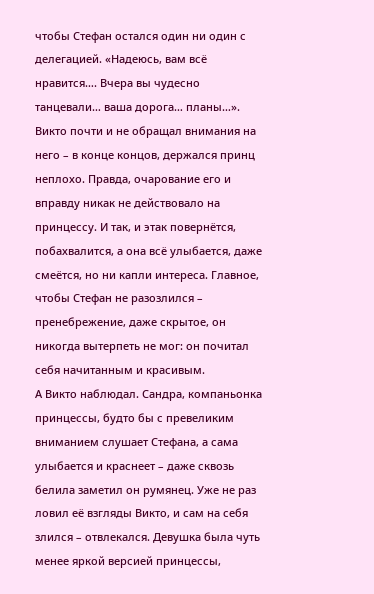чтобы Стефан остался один ни один с делегацией. «Надеюсь, вам всё нравится…. Вчера вы чудесно танцевали… ваша дорога… планы…». Викто почти и не обращал внимания на него – в конце концов, держался принц неплохо. Правда, очарование его и вправду никак не действовало на принцессу. И так, и этак повернётся, побахвалится, а она всё улыбается, даже смеётся, но ни капли интереса. Главное, чтобы Стефан не разозлился – пренебрежение, даже скрытое, он никогда вытерпеть не мог: он почитал себя начитанным и красивым.
А Викто наблюдал. Сандра, компаньонка принцессы, будто бы с превеликим вниманием слушает Стефана, а сама улыбается и краснеет – даже сквозь белила заметил он румянец. Уже не раз ловил её взгляды Викто, и сам на себя злился – отвлекался. Девушка была чуть менее яркой версией принцессы,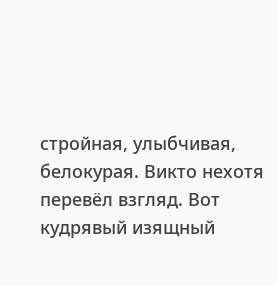стройная, улыбчивая, белокурая. Викто нехотя перевёл взгляд. Вот кудрявый изящный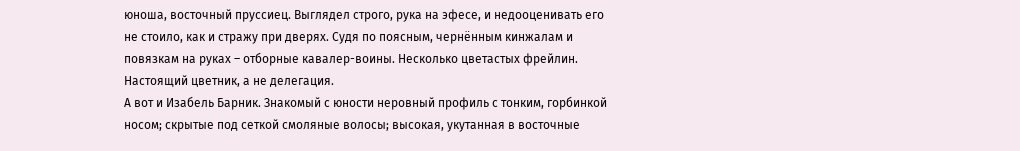юноша, восточный пруссиец. Выглядел строго, рука на эфесе, и недооценивать его не стоило, как и стражу при дверях. Судя по поясным, чернённым кинжалам и повязкам на руках – отборные кавалер-воины. Несколько цветастых фрейлин. Настоящий цветник, а не делегация.
А вот и Изабель Барник. Знакомый с юности неровный профиль с тонким, горбинкой носом; скрытые под сеткой смоляные волосы; высокая, укутанная в восточные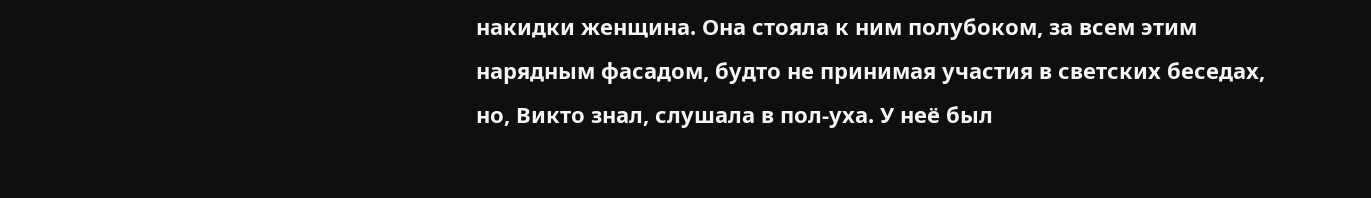накидки женщина. Она стояла к ним полубоком, за всем этим нарядным фасадом, будто не принимая участия в светских беседах, но, Викто знал, слушала в пол-уха. У неё был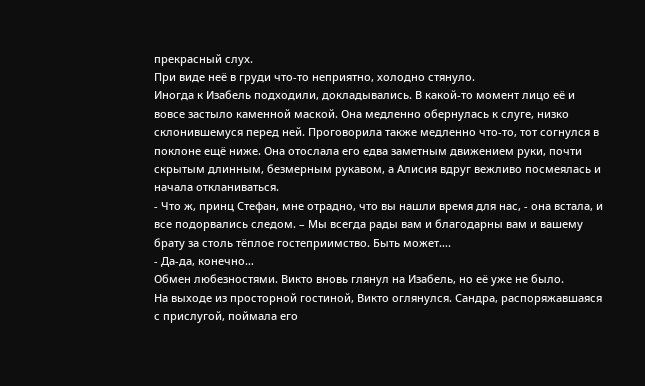прекрасный слух.
При виде неё в груди что-то неприятно, холодно стянуло.
Иногда к Изабель подходили, докладывались. В какой-то момент лицо её и вовсе застыло каменной маской. Она медленно обернулась к слуге, низко склонившемуся перед ней. Проговорила также медленно что-то, тот согнулся в поклоне ещё ниже. Она отослала его едва заметным движением руки, почти скрытым длинным, безмерным рукавом, а Алисия вдруг вежливо посмеялась и начала откланиваться.
- Что ж, принц Стефан, мне отрадно, что вы нашли время для нас, - она встала, и все подорвались следом. – Мы всегда рады вам и благодарны вам и вашему брату за столь тёплое гостеприимство. Быть может….
- Да-да, конечно…
Обмен любезностями. Викто вновь глянул на Изабель, но её уже не было.
На выходе из просторной гостиной, Викто оглянулся. Сандра, распоряжавшаяся с прислугой, поймала его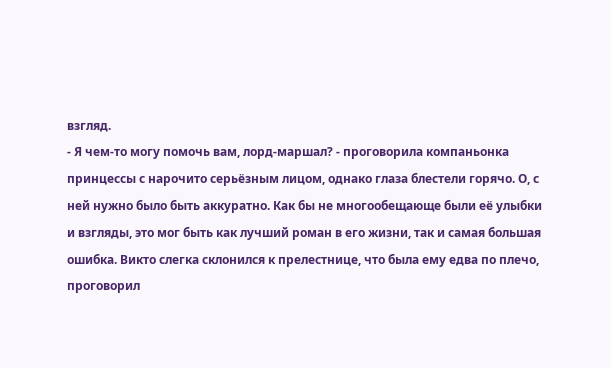взгляд.
- Я чем-то могу помочь вам, лорд-маршал? - проговорила компаньонка принцессы с нарочито серьёзным лицом, однако глаза блестели горячо. О, с ней нужно было быть аккуратно. Как бы не многообещающе были её улыбки и взгляды, это мог быть как лучший роман в его жизни, так и самая большая ошибка. Викто слегка склонился к прелестнице, что была ему едва по плечо, проговорил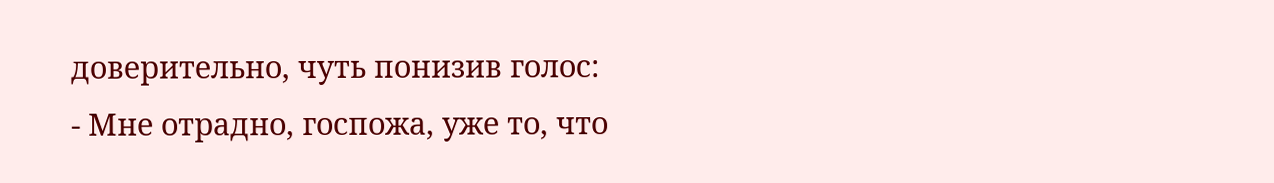доверительно, чуть понизив голос:
- Мне отрадно, госпожа, уже то, что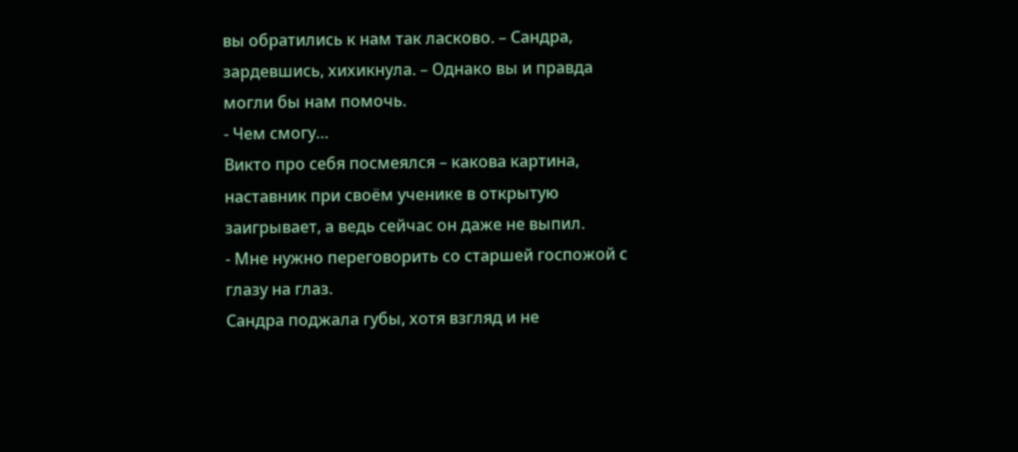вы обратились к нам так ласково. – Сандра, зардевшись, хихикнула. – Однако вы и правда могли бы нам помочь.
- Чем смогу…
Викто про себя посмеялся – какова картина, наставник при своём ученике в открытую заигрывает, а ведь сейчас он даже не выпил.
- Мне нужно переговорить со старшей госпожой с глазу на глаз.
Сандра поджала губы, хотя взгляд и не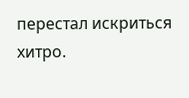перестал искриться хитро.